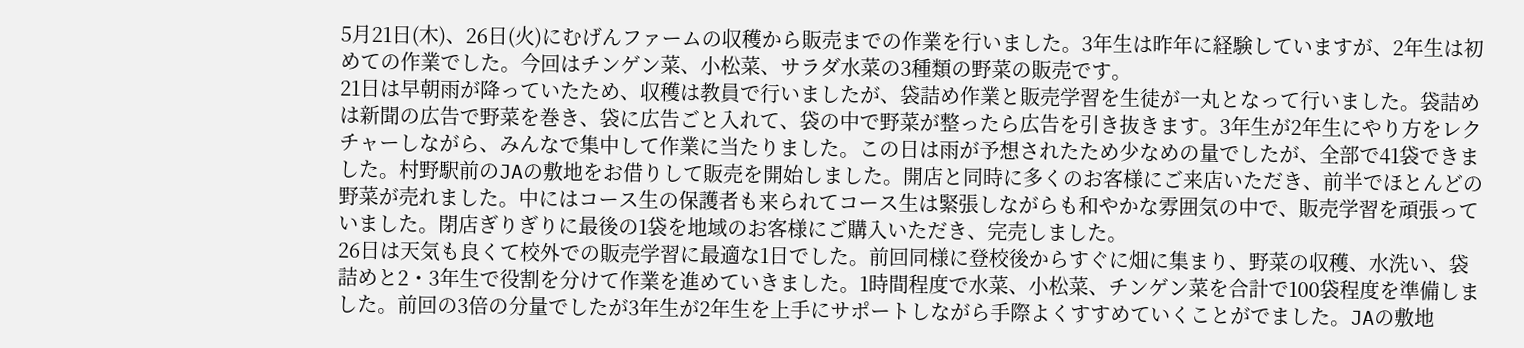5月21日(木)、26日(火)にむげんファームの収穫から販売までの作業を行いました。3年生は昨年に経験していますが、2年生は初めての作業でした。今回はチンゲン菜、小松菜、サラダ水菜の3種類の野菜の販売です。
21日は早朝雨が降っていたため、収穫は教員で行いましたが、袋詰め作業と販売学習を生徒が一丸となって行いました。袋詰めは新聞の広告で野菜を巻き、袋に広告ごと入れて、袋の中で野菜が整ったら広告を引き抜きます。3年生が2年生にやり方をレクチャーしながら、みんなで集中して作業に当たりました。この日は雨が予想されたため少なめの量でしたが、全部で41袋できました。村野駅前のJAの敷地をお借りして販売を開始しました。開店と同時に多くのお客様にご来店いただき、前半でほとんどの野菜が売れました。中にはコース生の保護者も来られてコース生は緊張しながらも和やかな雰囲気の中で、販売学習を頑張っていました。閉店ぎりぎりに最後の1袋を地域のお客様にご購入いただき、完売しました。
26日は天気も良くて校外での販売学習に最適な1日でした。前回同様に登校後からすぐに畑に集まり、野菜の収穫、水洗い、袋詰めと2・3年生で役割を分けて作業を進めていきました。1時間程度で水菜、小松菜、チンゲン菜を合計で100袋程度を準備しました。前回の3倍の分量でしたが3年生が2年生を上手にサポートしながら手際よくすすめていくことがでました。JAの敷地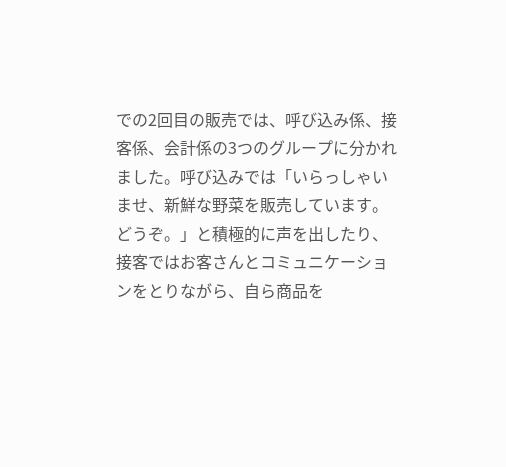での2回目の販売では、呼び込み係、接客係、会計係の3つのグループに分かれました。呼び込みでは「いらっしゃいませ、新鮮な野菜を販売しています。どうぞ。」と積極的に声を出したり、接客ではお客さんとコミュニケーションをとりながら、自ら商品を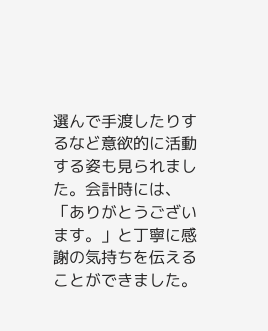選んで手渡したりするなど意欲的に活動する姿も見られました。会計時には、「ありがとうございます。」と丁寧に感謝の気持ちを伝えることができました。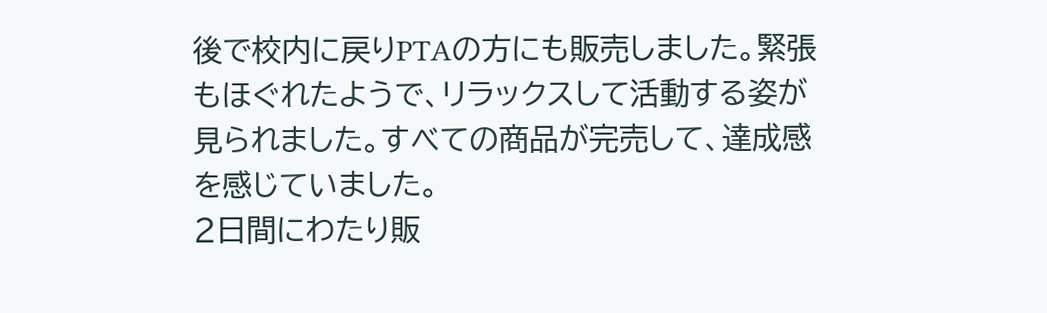後で校内に戻りPTAの方にも販売しました。緊張もほぐれたようで、リラックスして活動する姿が見られました。すべての商品が完売して、達成感を感じていました。
2日間にわたり販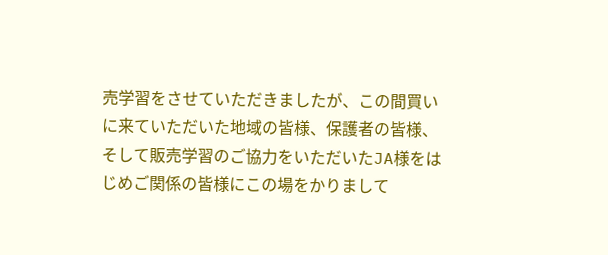売学習をさせていただきましたが、この間買いに来ていただいた地域の皆様、保護者の皆様、そして販売学習のご協力をいただいたJA様をはじめご関係の皆様にこの場をかりまして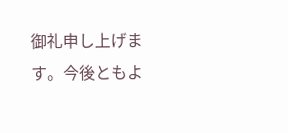御礼申し上げます。今後ともよ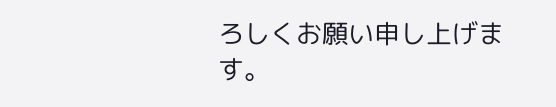ろしくお願い申し上げます。